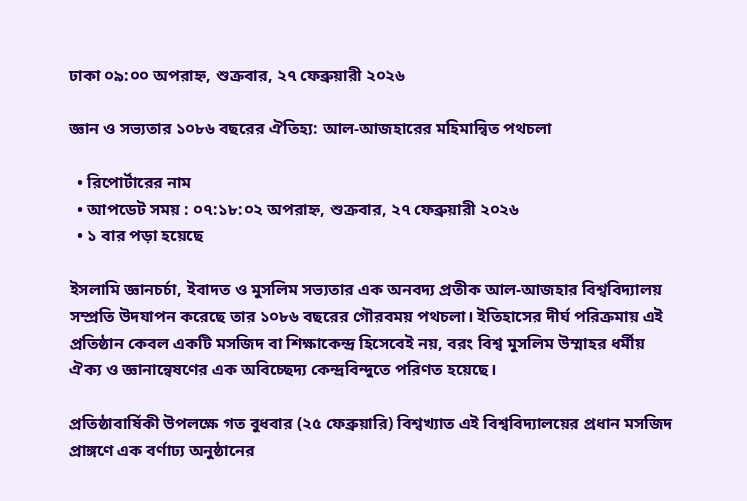ঢাকা ০৯:০০ অপরাহ্ন, শুক্রবার, ২৭ ফেব্রুয়ারী ২০২৬

জ্ঞান ও সভ্যতার ১০৮৬ বছরের ঐতিহ্য: আল-আজহারের মহিমান্বিত পথচলা

  • রিপোর্টারের নাম
  • আপডেট সময় : ০৭:১৮:০২ অপরাহ্ন, শুক্রবার, ২৭ ফেব্রুয়ারী ২০২৬
  • ১ বার পড়া হয়েছে

ইসলামি জ্ঞানচর্চা, ইবাদত ও মুসলিম সভ্যতার এক অনবদ্য প্রতীক আল-আজহার বিশ্ববিদ্যালয় সম্প্রতি উদযাপন করেছে তার ১০৮৬ বছরের গৌরবময় পথচলা। ইতিহাসের দীর্ঘ পরিক্রমায় এই প্রতিষ্ঠান কেবল একটি মসজিদ বা শিক্ষাকেন্দ্র হিসেবেই নয়, বরং বিশ্ব মুসলিম উম্মাহর ধর্মীয় ঐক্য ও জ্ঞানান্বেষণের এক অবিচ্ছেদ্য কেন্দ্রবিন্দুতে পরিণত হয়েছে।

প্রতিষ্ঠাবার্ষিকী উপলক্ষে গত বুধবার (২৫ ফেব্রুয়ারি) বিশ্বখ্যাত এই বিশ্ববিদ্যালয়ের প্রধান মসজিদ প্রাঙ্গণে এক বর্ণাঢ্য অনুষ্ঠানের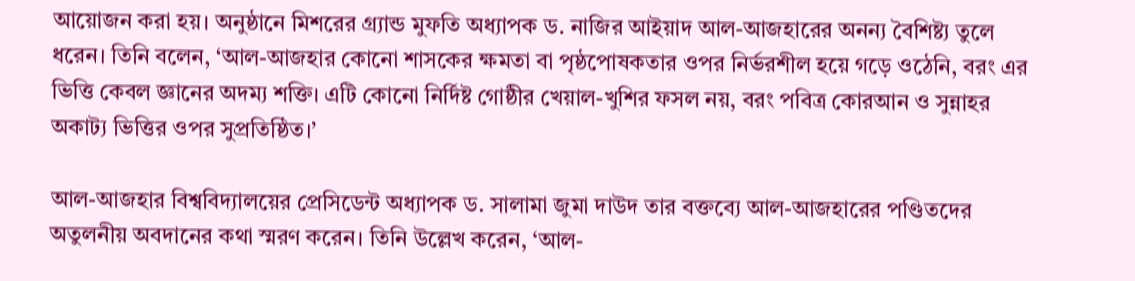আয়োজন করা হয়। অনুষ্ঠানে মিশরের গ্র্যান্ড মুফতি অধ্যাপক ড. নাজির আইয়াদ আল-আজহারের অনন্য বৈশিষ্ট্য তুলে ধরেন। তিনি বলেন, ‘আল-আজহার কোনো শাসকের ক্ষমতা বা পৃষ্ঠপোষকতার ওপর নির্ভরশীল হয়ে গড়ে ওঠেনি, বরং এর ভিত্তি কেবল জ্ঞানের অদম্য শক্তি। এটি কোনো নির্দিষ্ট গোষ্ঠীর খেয়াল-খুশির ফসল নয়, বরং পবিত্র কোরআন ও সুন্নাহর অকাট্য ভিত্তির ওপর সুপ্রতিষ্ঠিত।’

আল-আজহার বিশ্ববিদ্যালয়ের প্রেসিডেন্ট অধ্যাপক ড. সালামা জুমা দাউদ তার বক্তব্যে আল-আজহারের পণ্ডিতদের অতুলনীয় অবদানের কথা স্মরণ করেন। তিনি উল্লেখ করেন, ‘আল-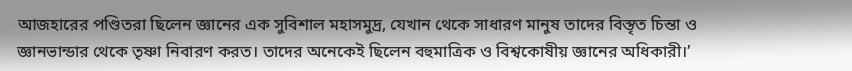আজহারের পণ্ডিতরা ছিলেন জ্ঞানের এক সুবিশাল মহাসমুদ্র, যেখান থেকে সাধারণ মানুষ তাদের বিস্তৃত চিন্তা ও জ্ঞানভান্ডার থেকে তৃষ্ণা নিবারণ করত। তাদের অনেকেই ছিলেন বহুমাত্রিক ও বিশ্বকোষীয় জ্ঞানের অধিকারী।’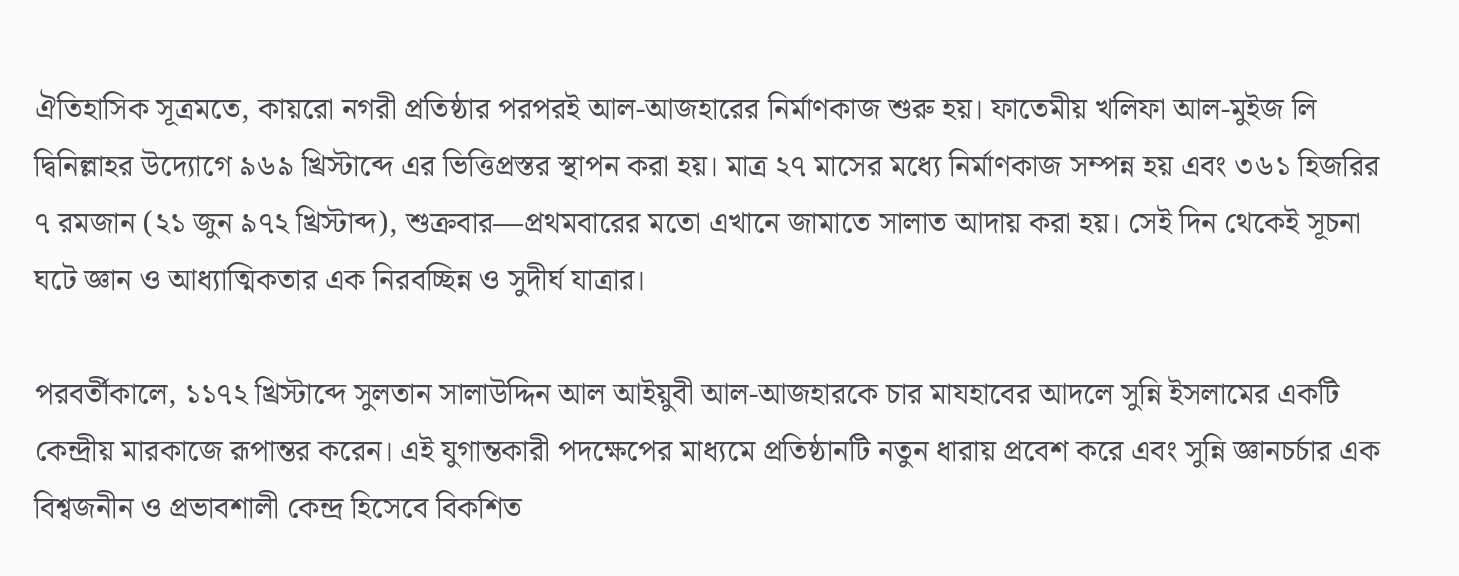ঐতিহাসিক সূত্রমতে, কায়রো নগরী প্রতিষ্ঠার পরপরই আল-আজহারের নির্মাণকাজ শুরু হয়। ফাতেমীয় খলিফা আল-মুইজ লি দ্বিনিল্লাহর উদ্যোগে ৯৬৯ খ্রিস্টাব্দে এর ভিত্তিপ্রস্তর স্থাপন করা হয়। মাত্র ২৭ মাসের মধ্যে নির্মাণকাজ সম্পন্ন হয় এবং ৩৬১ হিজরির ৭ রমজান (২১ জুন ৯৭২ খ্রিস্টাব্দ), শুক্রবার—প্রথমবারের মতো এখানে জামাতে সালাত আদায় করা হয়। সেই দিন থেকেই সূচনা ঘটে জ্ঞান ও আধ্যাত্মিকতার এক নিরবচ্ছিন্ন ও সুদীর্ঘ যাত্রার।

পরবর্তীকালে, ১১৭২ খ্রিস্টাব্দে সুলতান সালাউদ্দিন আল আইয়ুবী আল-আজহারকে চার মাযহাবের আদলে সুন্নি ইসলামের একটি কেন্দ্রীয় মারকাজে রূপান্তর করেন। এই যুগান্তকারী পদক্ষেপের মাধ্যমে প্রতিষ্ঠানটি নতুন ধারায় প্রবেশ করে এবং সুন্নি জ্ঞানচর্চার এক বিশ্বজনীন ও প্রভাবশালী কেন্দ্র হিসেবে বিকশিত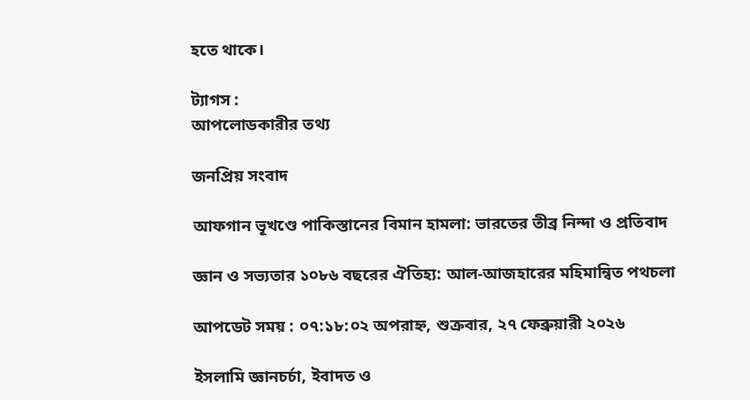হতে থাকে।

ট্যাগস :
আপলোডকারীর তথ্য

জনপ্রিয় সংবাদ

আফগান ভূখণ্ডে পাকিস্তানের বিমান হামলা: ভারতের তীব্র নিন্দা ও প্রতিবাদ

জ্ঞান ও সভ্যতার ১০৮৬ বছরের ঐতিহ্য: আল-আজহারের মহিমান্বিত পথচলা

আপডেট সময় : ০৭:১৮:০২ অপরাহ্ন, শুক্রবার, ২৭ ফেব্রুয়ারী ২০২৬

ইসলামি জ্ঞানচর্চা, ইবাদত ও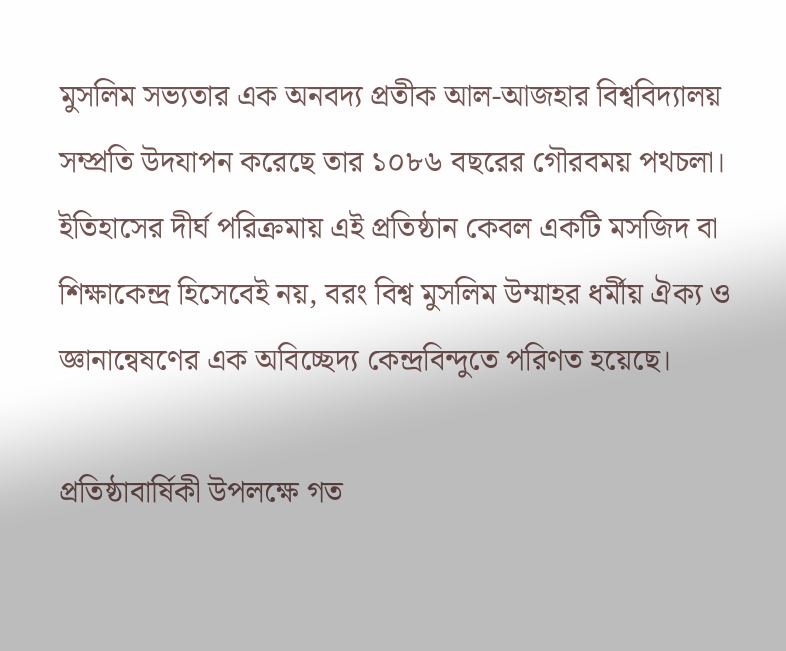মুসলিম সভ্যতার এক অনবদ্য প্রতীক আল-আজহার বিশ্ববিদ্যালয় সম্প্রতি উদযাপন করেছে তার ১০৮৬ বছরের গৌরবময় পথচলা। ইতিহাসের দীর্ঘ পরিক্রমায় এই প্রতিষ্ঠান কেবল একটি মসজিদ বা শিক্ষাকেন্দ্র হিসেবেই নয়, বরং বিশ্ব মুসলিম উম্মাহর ধর্মীয় ঐক্য ও জ্ঞানান্বেষণের এক অবিচ্ছেদ্য কেন্দ্রবিন্দুতে পরিণত হয়েছে।

প্রতিষ্ঠাবার্ষিকী উপলক্ষে গত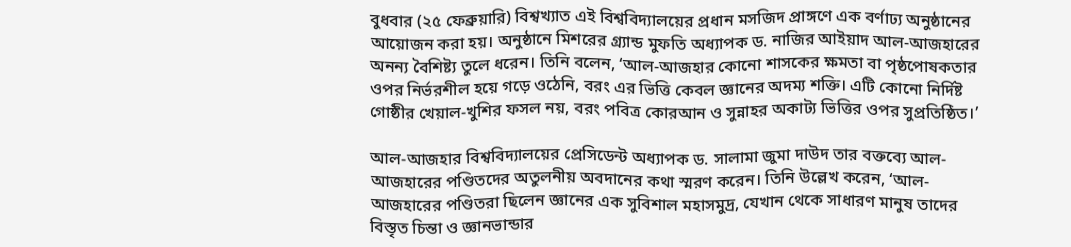বুধবার (২৫ ফেব্রুয়ারি) বিশ্বখ্যাত এই বিশ্ববিদ্যালয়ের প্রধান মসজিদ প্রাঙ্গণে এক বর্ণাঢ্য অনুষ্ঠানের আয়োজন করা হয়। অনুষ্ঠানে মিশরের গ্র্যান্ড মুফতি অধ্যাপক ড. নাজির আইয়াদ আল-আজহারের অনন্য বৈশিষ্ট্য তুলে ধরেন। তিনি বলেন, ‘আল-আজহার কোনো শাসকের ক্ষমতা বা পৃষ্ঠপোষকতার ওপর নির্ভরশীল হয়ে গড়ে ওঠেনি, বরং এর ভিত্তি কেবল জ্ঞানের অদম্য শক্তি। এটি কোনো নির্দিষ্ট গোষ্ঠীর খেয়াল-খুশির ফসল নয়, বরং পবিত্র কোরআন ও সুন্নাহর অকাট্য ভিত্তির ওপর সুপ্রতিষ্ঠিত।’

আল-আজহার বিশ্ববিদ্যালয়ের প্রেসিডেন্ট অধ্যাপক ড. সালামা জুমা দাউদ তার বক্তব্যে আল-আজহারের পণ্ডিতদের অতুলনীয় অবদানের কথা স্মরণ করেন। তিনি উল্লেখ করেন, ‘আল-আজহারের পণ্ডিতরা ছিলেন জ্ঞানের এক সুবিশাল মহাসমুদ্র, যেখান থেকে সাধারণ মানুষ তাদের বিস্তৃত চিন্তা ও জ্ঞানভান্ডার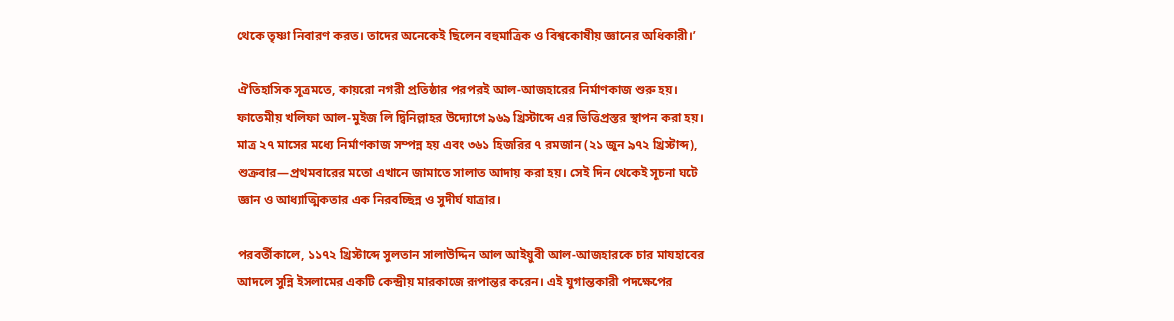থেকে তৃষ্ণা নিবারণ করত। তাদের অনেকেই ছিলেন বহুমাত্রিক ও বিশ্বকোষীয় জ্ঞানের অধিকারী।’

ঐতিহাসিক সূত্রমতে, কায়রো নগরী প্রতিষ্ঠার পরপরই আল-আজহারের নির্মাণকাজ শুরু হয়। ফাতেমীয় খলিফা আল-মুইজ লি দ্বিনিল্লাহর উদ্যোগে ৯৬৯ খ্রিস্টাব্দে এর ভিত্তিপ্রস্তর স্থাপন করা হয়। মাত্র ২৭ মাসের মধ্যে নির্মাণকাজ সম্পন্ন হয় এবং ৩৬১ হিজরির ৭ রমজান (২১ জুন ৯৭২ খ্রিস্টাব্দ), শুক্রবার—প্রথমবারের মতো এখানে জামাতে সালাত আদায় করা হয়। সেই দিন থেকেই সূচনা ঘটে জ্ঞান ও আধ্যাত্মিকতার এক নিরবচ্ছিন্ন ও সুদীর্ঘ যাত্রার।

পরবর্তীকালে, ১১৭২ খ্রিস্টাব্দে সুলতান সালাউদ্দিন আল আইয়ুবী আল-আজহারকে চার মাযহাবের আদলে সুন্নি ইসলামের একটি কেন্দ্রীয় মারকাজে রূপান্তর করেন। এই যুগান্তকারী পদক্ষেপের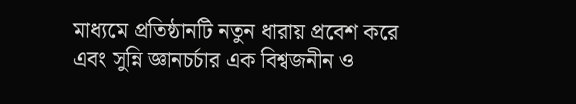মাধ্যমে প্রতিষ্ঠানটি নতুন ধারায় প্রবেশ করে এবং সুন্নি জ্ঞানচর্চার এক বিশ্বজনীন ও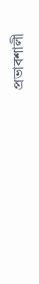প্রভাবশালী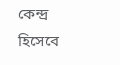কেন্দ্র হিসেবে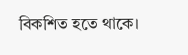বিকশিত হতে থাকে।